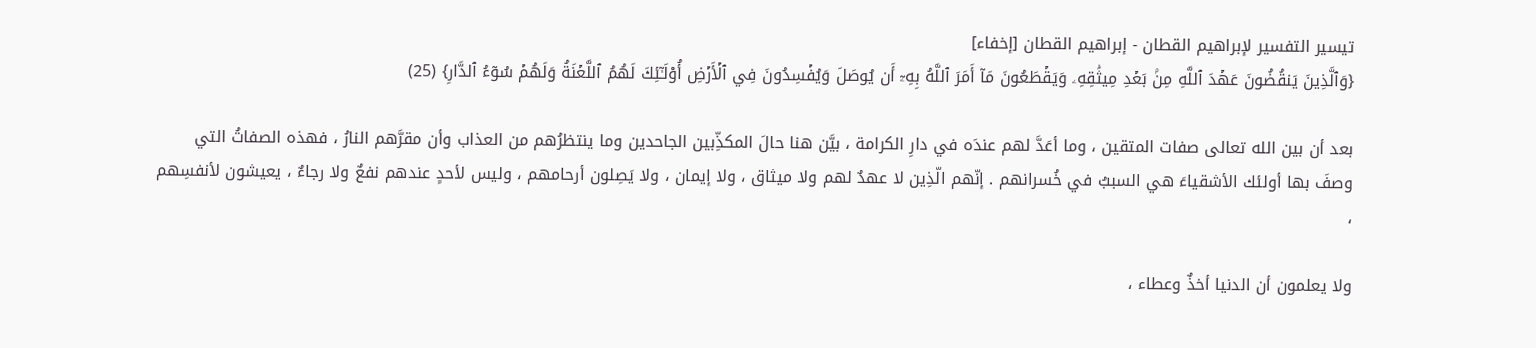تيسير التفسير لإبراهيم القطان - إبراهيم القطان [إخفاء]
{وَٱلَّذِينَ يَنقُضُونَ عَهۡدَ ٱللَّهِ مِنۢ بَعۡدِ مِيثَٰقِهِۦ وَيَقۡطَعُونَ مَآ أَمَرَ ٱللَّهُ بِهِۦٓ أَن يُوصَلَ وَيُفۡسِدُونَ فِي ٱلۡأَرۡضِ أُوْلَـٰٓئِكَ لَهُمُ ٱللَّعۡنَةُ وَلَهُمۡ سُوٓءُ ٱلدَّارِ} (25)

بعد أن بين الله تعالى صفات المتقين ، وما أعَدَّ لهم عندَه في دارِ الكرامة ، بيَّن هنا حالَ المكذِّبين الجاحدين وما ينتظرُهم من العذاب وأن مقرَّهم النارُ ، فهذه الصفاتُ التي وصفَ بها أولئك الأشقياءَ هي السببُ في خُسرانهم . إنّهم الّذِين لا عهدٌ لهم ولا ميثاق ، ولا إيمان ، ولا يَصِلون أرحامهم ، وليس لأحدٍ عندهم نفعٌ ولا رجاءٌ ، يعيشون لأنفسِهم ،

ولا يعلمون أن الدنيا أخذٌ وعطاء ،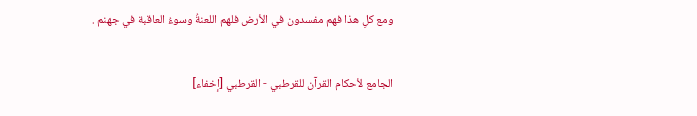ومع كلِ هذا فهم مفسدون في الأرض فلهم اللعنةُ وسوءُ العاقبة في جهنم .


الجامع لأحكام القرآن للقرطبي - القرطبي [إخفاء]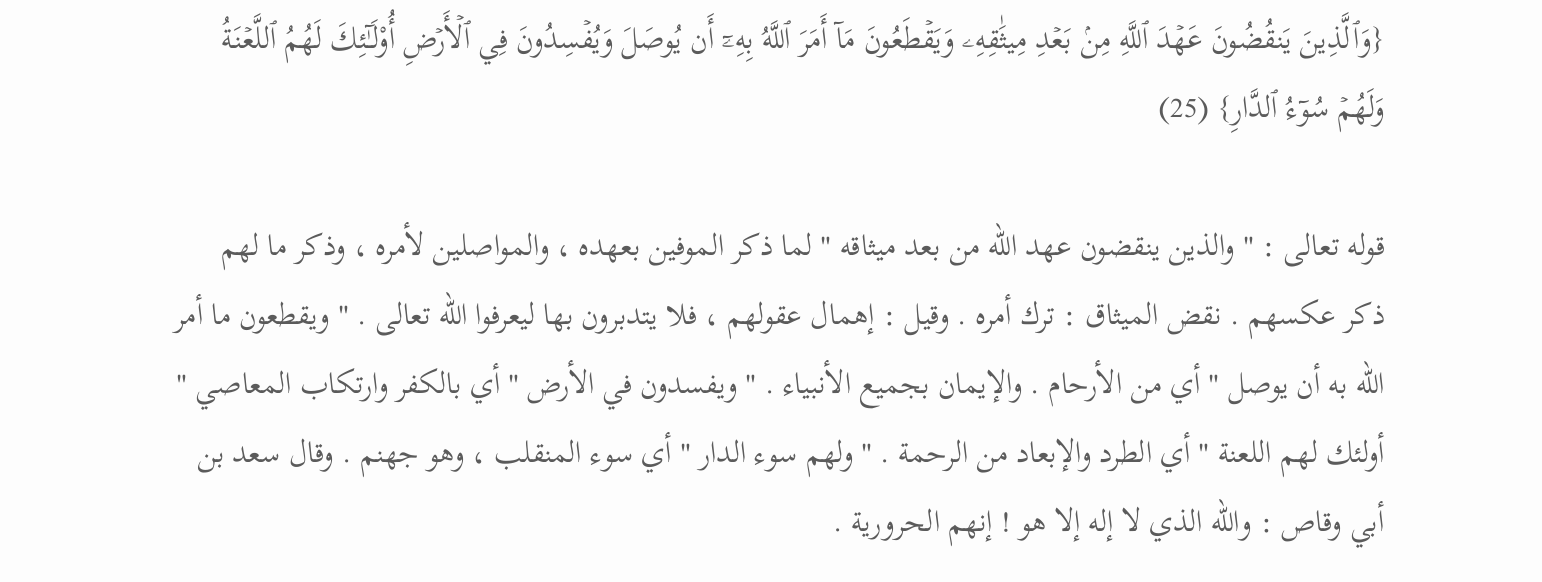{وَٱلَّذِينَ يَنقُضُونَ عَهۡدَ ٱللَّهِ مِنۢ بَعۡدِ مِيثَٰقِهِۦ وَيَقۡطَعُونَ مَآ أَمَرَ ٱللَّهُ بِهِۦٓ أَن يُوصَلَ وَيُفۡسِدُونَ فِي ٱلۡأَرۡضِ أُوْلَـٰٓئِكَ لَهُمُ ٱللَّعۡنَةُ وَلَهُمۡ سُوٓءُ ٱلدَّارِ} (25)

قوله تعالى : " والذين ينقضون عهد الله من بعد ميثاقه " لما ذكر الموفين بعهده ، والمواصلين لأمره ، وذكر ما لهم ذكر عكسهم . نقض الميثاق : ترك أمره . وقيل : إهمال عقولهم ، فلا يتدبرون بها ليعرفوا الله تعالى . " ويقطعون ما أمر الله به أن يوصل " أي من الأرحام . والإيمان بجميع الأنبياء . " ويفسدون في الأرض " أي بالكفر وارتكاب المعاصي " أولئك لهم اللعنة " أي الطرد والإبعاد من الرحمة . " ولهم سوء الدار " أي سوء المنقلب ، وهو جهنم . وقال سعد بن أبي وقاص : والله الذي لا إله إلا هو ! إنهم الحرورية .